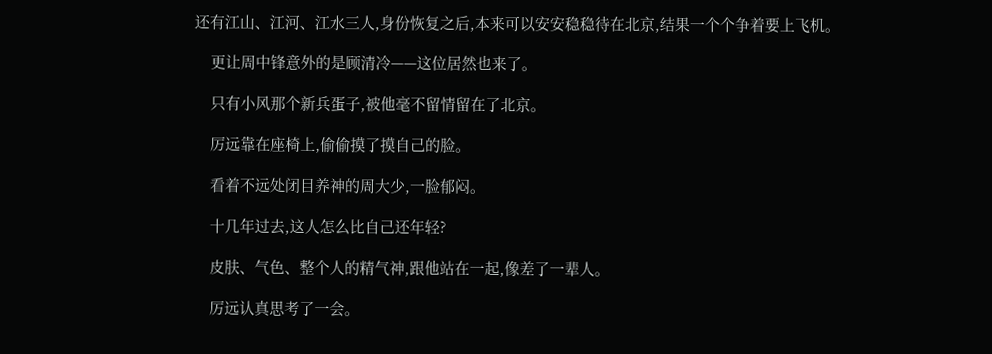还有江山、江河、江水三人,身份恢复之后,本来可以安安稳稳待在北京,结果一个个争着要上飞机。

    更让周中锋意外的是顾清冷——这位居然也来了。

    只有小风那个新兵蛋子,被他毫不留情留在了北京。

    厉远靠在座椅上,偷偷摸了摸自己的脸。

    看着不远处闭目养神的周大少,一脸郁闷。

    十几年过去,这人怎么比自己还年轻?

    皮肤、气色、整个人的精气神,跟他站在一起,像差了一辈人。

    厉远认真思考了一会。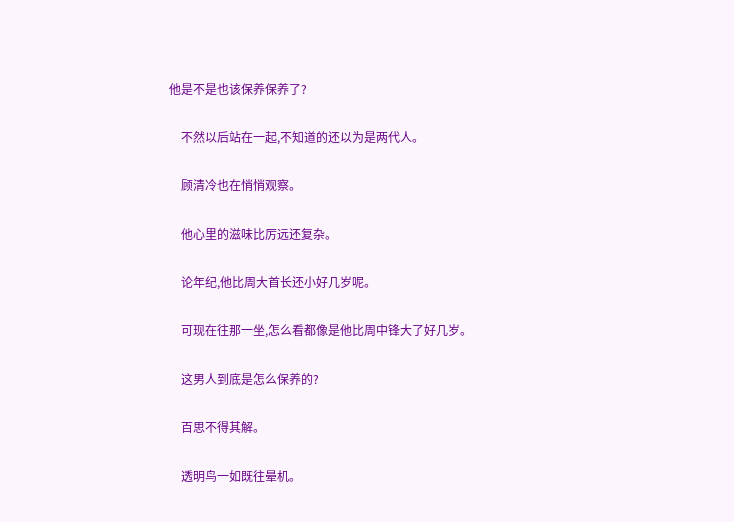他是不是也该保养保养了?

    不然以后站在一起,不知道的还以为是两代人。

    顾清冷也在悄悄观察。

    他心里的滋味比厉远还复杂。

    论年纪,他比周大首长还小好几岁呢。

    可现在往那一坐,怎么看都像是他比周中锋大了好几岁。

    这男人到底是怎么保养的?

    百思不得其解。

    透明鸟一如既往晕机。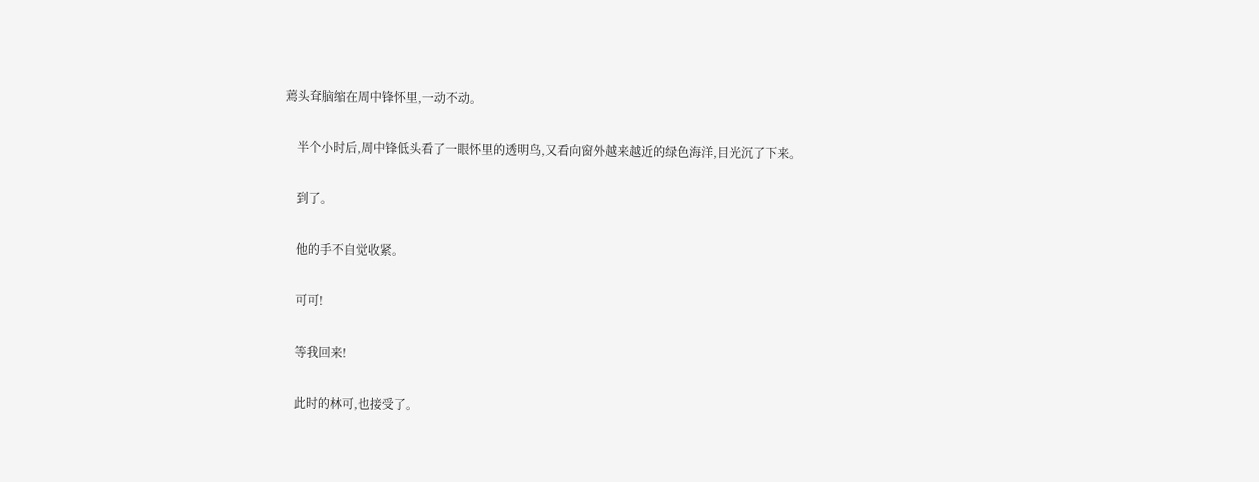蔫头耷脑缩在周中锋怀里,一动不动。

    半个小时后,周中锋低头看了一眼怀里的透明鸟,又看向窗外越来越近的绿色海洋,目光沉了下来。

    到了。

    他的手不自觉收紧。

    可可!

    等我回来!

    此时的林可,也接受了。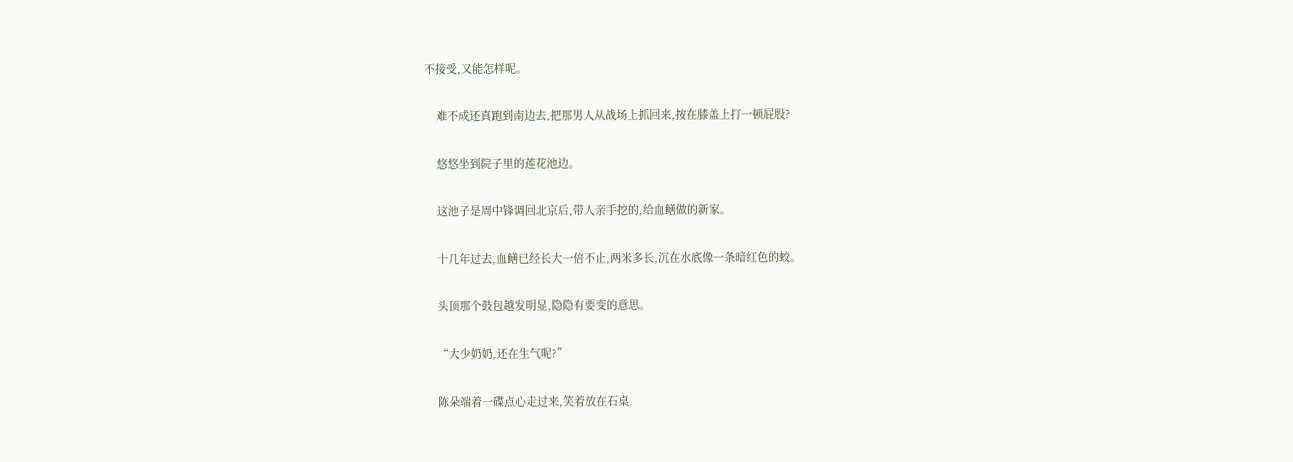不接受,又能怎样呢。

    难不成还真跑到南边去,把那男人从战场上抓回来,按在膝盖上打一顿屁股?

    悠悠坐到院子里的莲花池边。

    这池子是周中锋调回北京后,带人亲手挖的,给血鳝做的新家。

    十几年过去,血鳝已经长大一倍不止,两米多长,沉在水底像一条暗红色的蛟。

    头顶那个鼓包越发明显,隐隐有要变的意思。

    “大少奶奶,还在生气呢?”

    陈朵端着一碟点心走过来,笑着放在石桌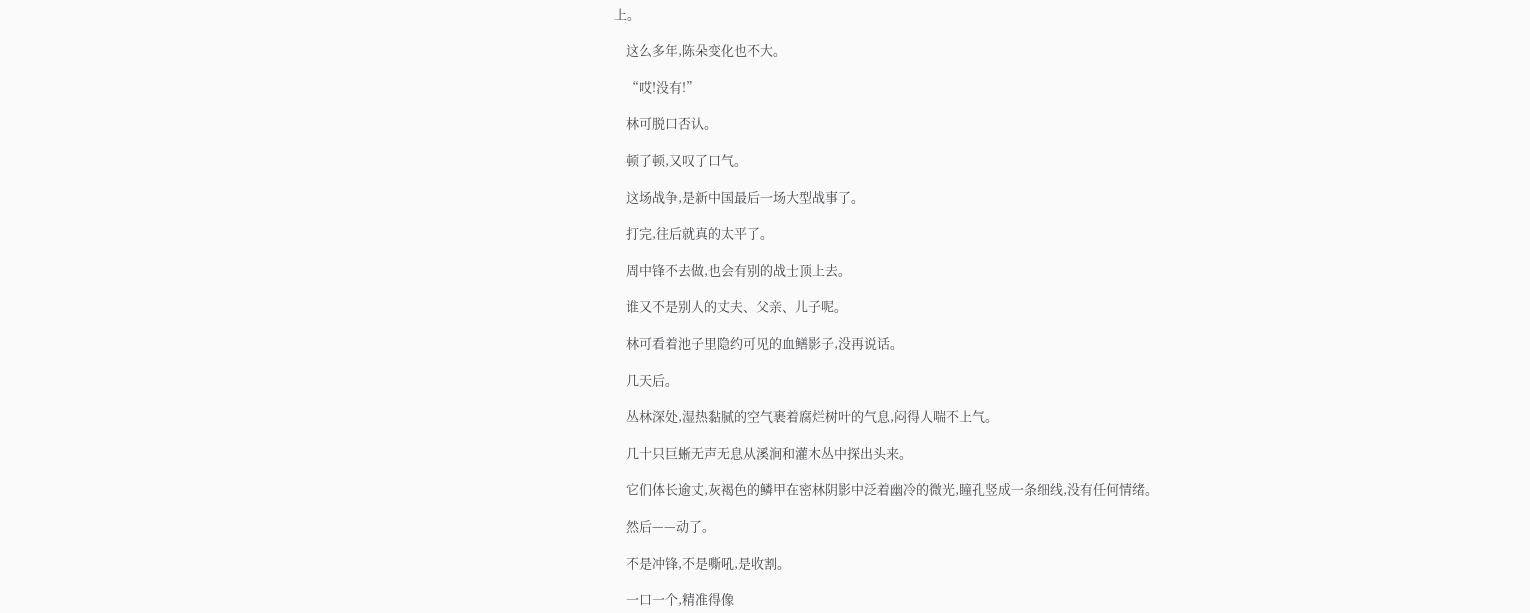上。

    这么多年,陈朵变化也不大。

    “哎!没有!”

    林可脱口否认。

    顿了顿,又叹了口气。

    这场战争,是新中国最后一场大型战事了。

    打完,往后就真的太平了。

    周中锋不去做,也会有别的战士顶上去。

    谁又不是别人的丈夫、父亲、儿子呢。

    林可看着池子里隐约可见的血鳝影子,没再说话。

    几天后。

    丛林深处,湿热黏腻的空气裹着腐烂树叶的气息,闷得人喘不上气。

    几十只巨蜥无声无息从溪涧和灌木丛中探出头来。

    它们体长逾丈,灰褐色的鳞甲在密林阴影中泛着幽冷的微光,瞳孔竖成一条细线,没有任何情绪。

    然后——动了。

    不是冲锋,不是嘶吼,是收割。

    一口一个,精准得像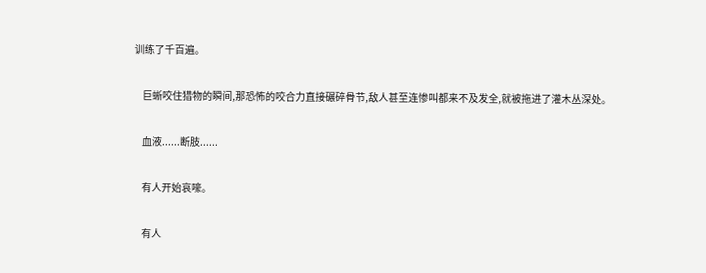训练了千百遍。

    巨蜥咬住猎物的瞬间,那恐怖的咬合力直接碾碎骨节,敌人甚至连惨叫都来不及发全,就被拖进了灌木丛深处。

    血液......断肢......

    有人开始哀嚎。

    有人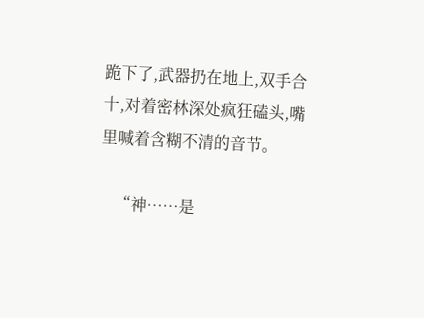跪下了,武器扔在地上,双手合十,对着密林深处疯狂磕头,嘴里喊着含糊不清的音节。

    “神……是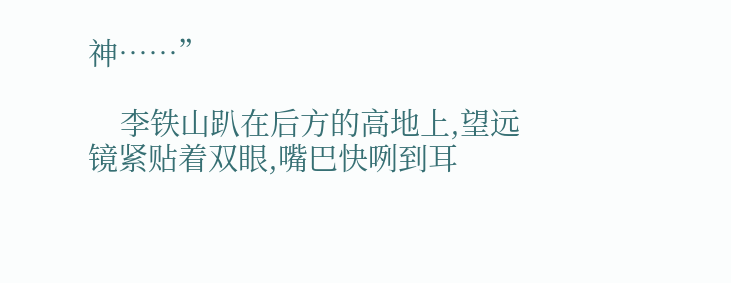神……”

    李铁山趴在后方的高地上,望远镜紧贴着双眼,嘴巴快咧到耳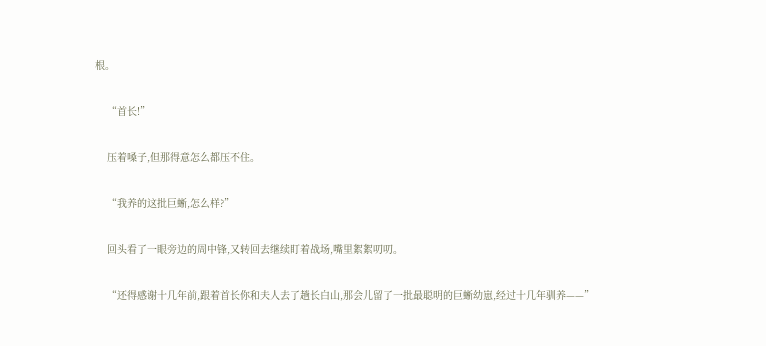根。

    “首长!”

    压着嗓子,但那得意怎么都压不住。

    “我养的这批巨蜥,怎么样?”

    回头看了一眼旁边的周中锋,又转回去继续盯着战场,嘴里絮絮叨叨。

    “还得感谢十几年前,跟着首长你和夫人去了趟长白山,那会儿留了一批最聪明的巨蜥幼崽,经过十几年驯养——”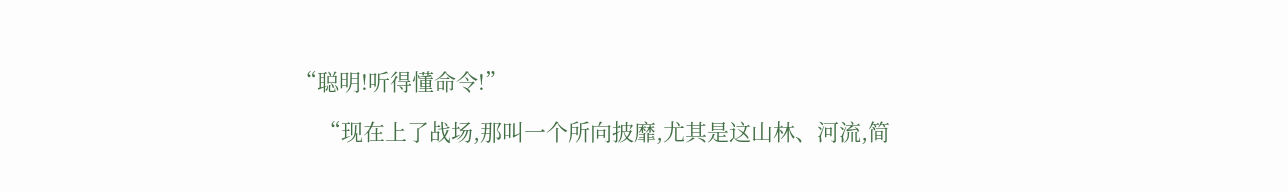“聪明!听得懂命令!”

    “现在上了战场,那叫一个所向披靡,尤其是这山林、河流,简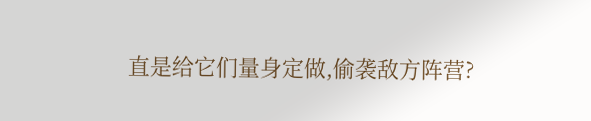直是给它们量身定做,偷袭敌方阵营?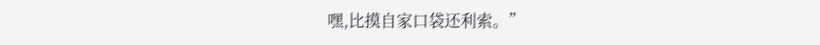嘿,比摸自家口袋还利索。”